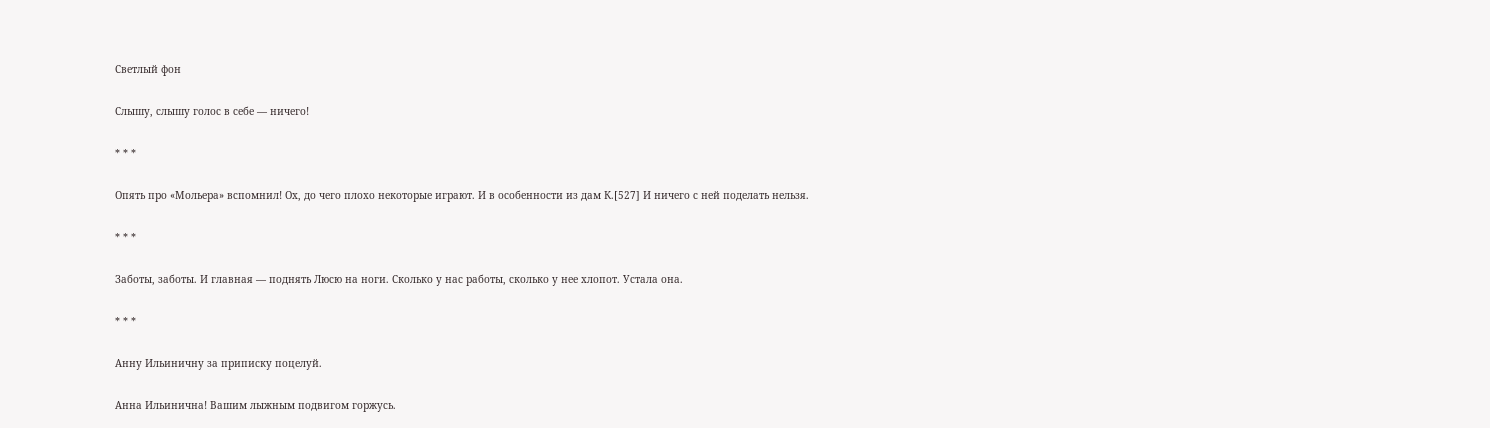Светлый фон

Слышу, слышу голос в себе — ничего!

* * *

Опять про «Мольера» вспомнил! Ох, до чего плохо некоторые играют. И в особенности из дам К.[527] И ничего с ней поделать нельзя.

* * *

Заботы, заботы. И главная — поднять Люсю на ноги. Сколько у нас работы, сколько у нее хлопот. Устала она.

* * *

Анну Ильиничну за приписку поцелуй.

Анна Ильинична! Вашим лыжным подвигом горжусь.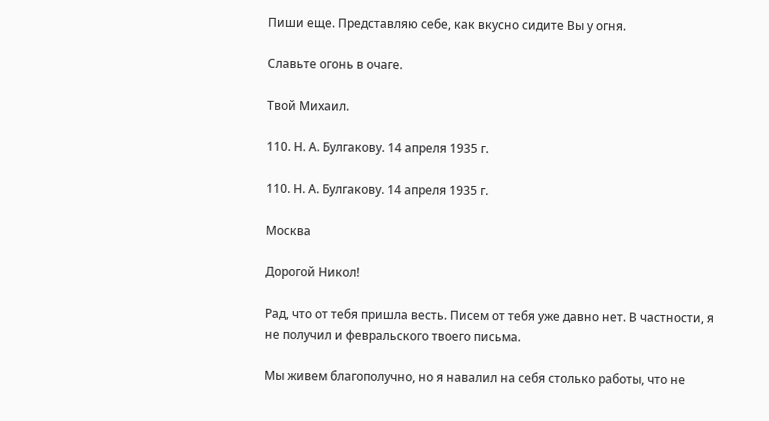Пиши еще. Представляю себе, как вкусно сидите Вы у огня.

Славьте огонь в очаге.

Твой Михаил.

110. Н. А. Булгакову. 14 апреля 1935 г.

110. Н. А. Булгакову. 14 апреля 1935 г.

Москва

Дорогой Никол!

Рад, что от тебя пришла весть. Писем от тебя уже давно нет. В частности, я не получил и февральского твоего письма.

Мы живем благополучно, но я навалил на себя столько работы, что не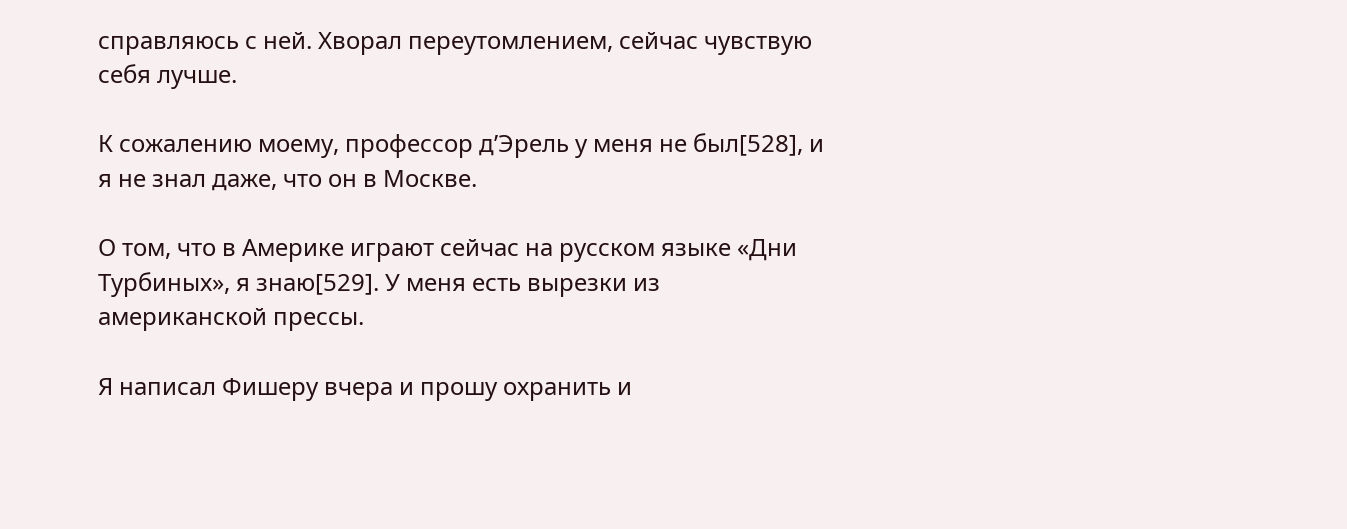справляюсь с ней. Хворал переутомлением, сейчас чувствую себя лучше.

К сожалению моему, профессор д’Эрель у меня не был[528], и я не знал даже, что он в Москве.

О том, что в Америке играют сейчас на русском языке «Дни Турбиных», я знаю[529]. У меня есть вырезки из американской прессы.

Я написал Фишеру вчера и прошу охранить и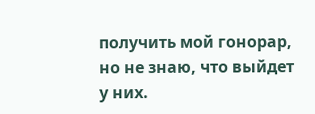получить мой гонорар, но не знаю, что выйдет у них.